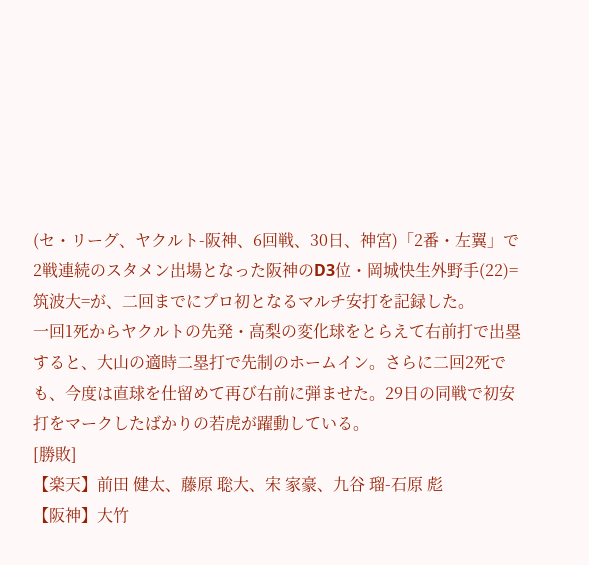(セ・リーグ、ヤクルト-阪神、6回戦、30日、神宮)「2番・左翼」で2戦連続のスタメン出場となった阪神のD3位・岡城快生外野手(22)=筑波大=が、二回までにプロ初となるマルチ安打を記録した。
一回1死からヤクルトの先発・高梨の変化球をとらえて右前打で出塁すると、大山の適時二塁打で先制のホームイン。さらに二回2死でも、今度は直球を仕留めて再び右前に弾ませた。29日の同戦で初安打をマークしたばかりの若虎が躍動している。
[勝敗]
【楽天】前田 健太、藤原 聡大、宋 家豪、九谷 瑠-石原 彪
【阪神】大竹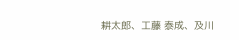耕太郎、工藤 泰成、及川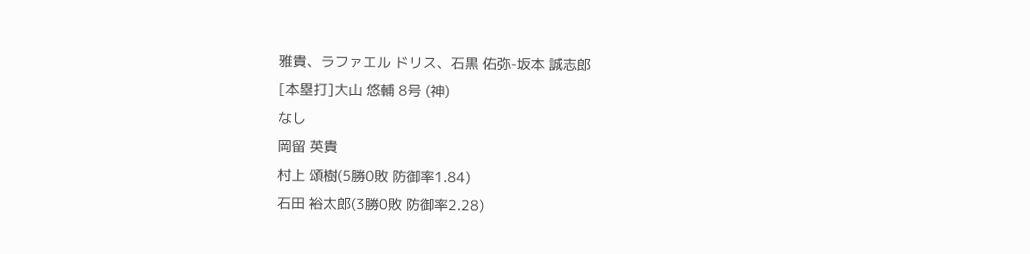雅貴、ラファエル ドリス、石黒 佑弥-坂本 誠志郎
[本塁打]大山 悠輔 8号 (神)
なし
岡留 英貴
村上 頌樹(5勝0敗 防御率1.84)
石田 裕太郎(3勝0敗 防御率2.28)